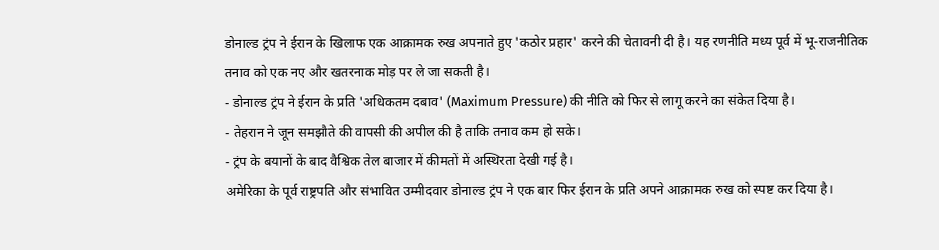डोनाल्ड ट्रंप ने ईरान के खिलाफ एक आक्रामक रुख अपनाते हुए 'कठोर प्रहार' करने की चेतावनी दी है। यह रणनीति मध्य पूर्व में भू-राजनीतिक तनाव को एक नए और खतरनाक मोड़ पर ले जा सकती है।
- डोनाल्ड ट्रंप ने ईरान के प्रति 'अधिकतम दबाव' (Maximum Pressure) की नीति को फिर से लागू करने का संकेत दिया है।
- तेहरान ने जून समझौते की वापसी की अपील की है ताकि तनाव कम हो सके।
- ट्रंप के बयानों के बाद वैश्विक तेल बाजार में कीमतों में अस्थिरता देखी गई है।
अमेरिका के पूर्व राष्ट्रपति और संभावित उम्मीदवार डोनाल्ड ट्रंप ने एक बार फिर ईरान के प्रति अपने आक्रामक रुख को स्पष्ट कर दिया है।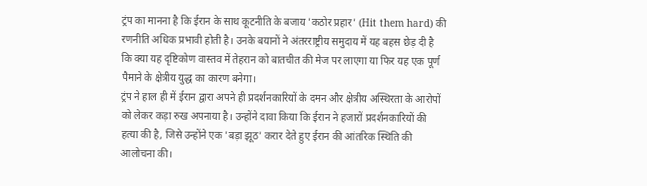ट्रंप का मानना है कि ईरान के साथ कूटनीति के बजाय 'कठोर प्रहार' (Hit them hard) की रणनीति अधिक प्रभावी होती है। उनके बयानों ने अंतरराष्ट्रीय समुदाय में यह बहस छेड़ दी है कि क्या यह दृष्टिकोण वास्तव में तेहरान को बातचीत की मेज पर लाएगा या फिर यह एक पूर्ण पैमाने के क्षेत्रीय युद्ध का कारण बनेगा।
ट्रंप ने हाल ही में ईरान द्वारा अपने ही प्रदर्शनकारियों के दमन और क्षेत्रीय अस्थिरता के आरोपों को लेकर कड़ा रुख अपनाया है। उन्होंने दावा किया कि ईरान ने हजारों प्रदर्शनकारियों की हत्या की है, जिसे उन्होंने एक 'बड़ा झूठ' करार देते हुए ईरान की आंतरिक स्थिति की आलोचना की।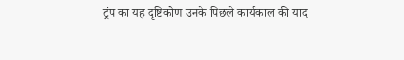ट्रंप का यह दृष्टिकोण उनके पिछले कार्यकाल की याद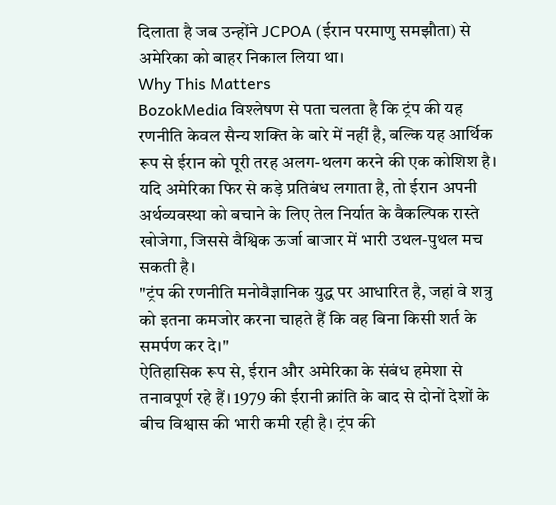दिलाता है जब उन्होंने JCPOA (ईरान परमाणु समझौता) से अमेरिका को बाहर निकाल लिया था।
Why This Matters
BozokMedia विश्लेषण से पता चलता है कि ट्रंप की यह रणनीति केवल सैन्य शक्ति के बारे में नहीं है, बल्कि यह आर्थिक रूप से ईरान को पूरी तरह अलग-थलग करने की एक कोशिश है। यदि अमेरिका फिर से कड़े प्रतिबंध लगाता है, तो ईरान अपनी अर्थव्यवस्था को बचाने के लिए तेल निर्यात के वैकल्पिक रास्ते खोजेगा, जिससे वैश्विक ऊर्जा बाजार में भारी उथल-पुथल मच सकती है।
"ट्रंप की रणनीति मनोवैज्ञानिक युद्ध पर आधारित है, जहां वे शत्रु को इतना कमजोर करना चाहते हैं कि वह बिना किसी शर्त के समर्पण कर दे।"
ऐतिहासिक रूप से, ईरान और अमेरिका के संबंध हमेशा से तनावपूर्ण रहे हैं। 1979 की ईरानी क्रांति के बाद से दोनों देशों के बीच विश्वास की भारी कमी रही है। ट्रंप की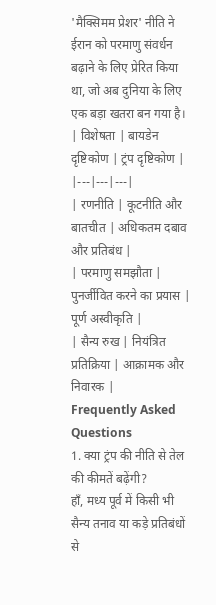'मैक्सिमम प्रेशर' नीति ने ईरान को परमाणु संवर्धन बढ़ाने के लिए प्रेरित किया था, जो अब दुनिया के लिए एक बड़ा खतरा बन गया है।
| विशेषता | बायडेन दृष्टिकोण | ट्रंप दृष्टिकोण |
|---|---|---|
| रणनीति | कूटनीति और बातचीत | अधिकतम दबाव और प्रतिबंध |
| परमाणु समझौता | पुनर्जीवित करने का प्रयास | पूर्ण अस्वीकृति |
| सैन्य रुख | नियंत्रित प्रतिक्रिया | आक्रामक और निवारक |
Frequently Asked Questions
1. क्या ट्रंप की नीति से तेल की कीमतें बढ़ेंगी?
हाँ, मध्य पूर्व में किसी भी सैन्य तनाव या कड़े प्रतिबंधों से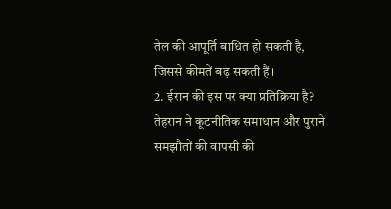तेल की आपूर्ति बाधित हो सकती है, जिससे कीमतें बढ़ सकती हैं।
2. ईरान की इस पर क्या प्रतिक्रिया है?
तेहरान ने कूटनीतिक समाधान और पुराने समझौतों की वापसी की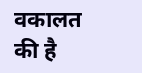वकालत की है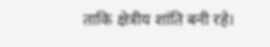ताकि क्षेत्रीय शांति बनी रहे।